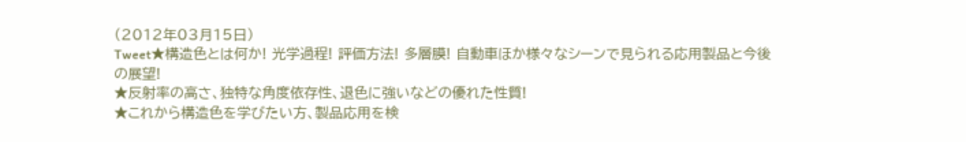(2012年03月15日)
Tweet★構造色とは何か! 光学過程! 評価方法! 多層膜! 自動車ほか様々なシーンで見られる応用製品と今後の展望!
★反射率の高さ、独特な角度依存性、退色に強いなどの優れた性質!
★これから構造色を学びたい方、製品応用を検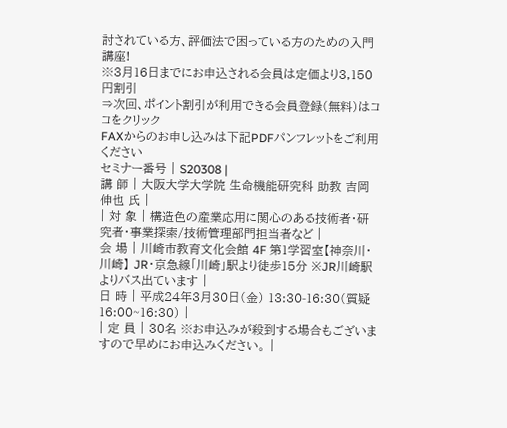討されている方、評価法で困っている方のための入門講座!
※3月16日までにお申込される会員は定価より3,150円割引
⇒次回、ポイント割引が利用できる会員登録(無料)はココをクリック
FAXからのお申し込みは下記PDFパンフレットをご利用ください
セミナー番号 | S20308 |
講 師 | 大阪大学大学院 生命機能研究科 助教 吉岡伸也 氏 |
| 対 象 | 構造色の産業応用に関心のある技術者・研究者・事業探索/技術管理部門担当者など |
会 場 | 川崎市教育文化会館 4F 第1学習室【神奈川・川崎】 JR・京急線「川崎」駅より徒歩15分 ※JR川崎駅よりバス出ています |
日 時 | 平成24年3月30日(金) 13:30-16:30(質疑16:00~16:30) |
| 定 員 | 30名 ※お申込みが殺到する場合もございますので早めにお申込みください。 |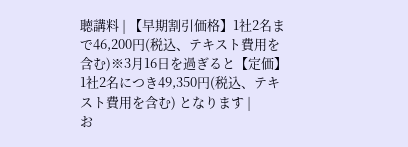聴講料 | 【早期割引価格】1社2名まで46,200円(税込、テキスト費用を含む)※3月16日を過ぎると【定価】1社2名につき49,350円(税込、テキスト費用を含む) となります |
お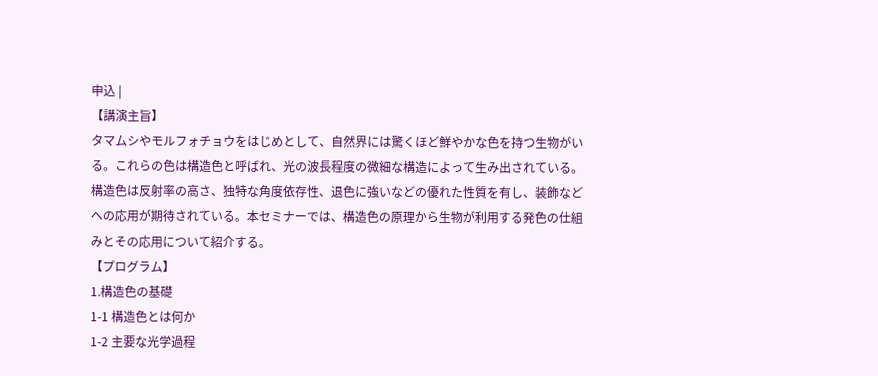申込 |
【講演主旨】
タマムシやモルフォチョウをはじめとして、自然界には驚くほど鮮やかな色を持つ生物がいる。これらの色は構造色と呼ばれ、光の波長程度の微細な構造によって生み出されている。構造色は反射率の高さ、独特な角度依存性、退色に強いなどの優れた性質を有し、装飾などへの応用が期待されている。本セミナーでは、構造色の原理から生物が利用する発色の仕組みとその応用について紹介する。
【プログラム】
1.構造色の基礎
1-1 構造色とは何か
1-2 主要な光学過程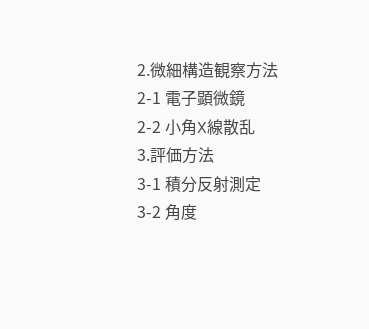2.微細構造観察方法
2-1 電子顕微鏡
2-2 小角X線散乱
3.評価方法
3-1 積分反射測定
3-2 角度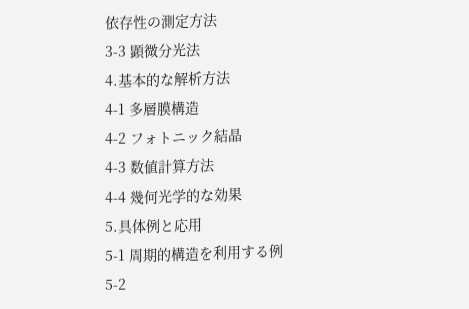依存性の測定方法
3-3 顕微分光法
4.基本的な解析方法
4-1 多層膜構造
4-2 フォトニック結晶
4-3 数値計算方法
4-4 幾何光学的な効果
5.具体例と応用
5-1 周期的構造を利用する例
5-2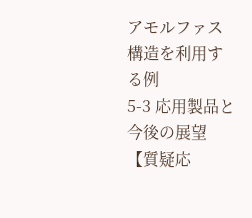アモルファス構造を利用する例
5-3 応用製品と今後の展望
【質疑応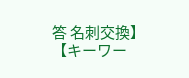答 名刺交換】
【キーワー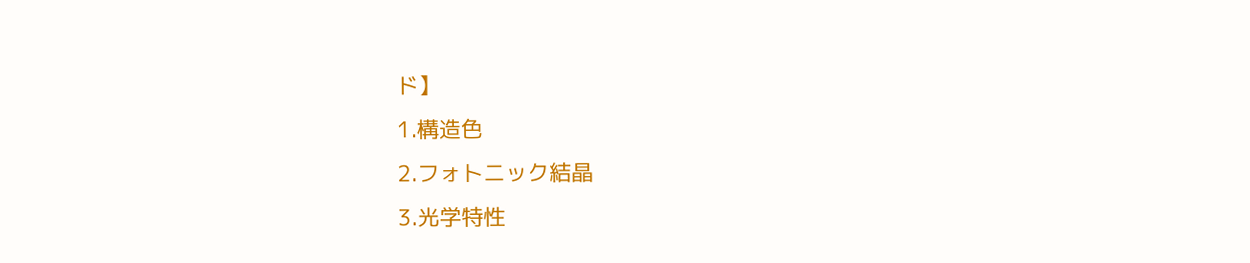ド】
1.構造色
2.フォトニック結晶
3.光学特性